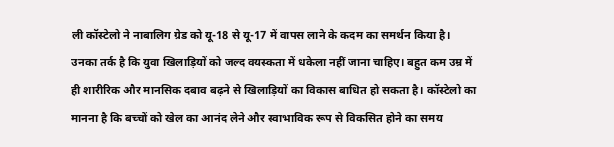ली कॉस्टेलो ने नाबालिग ग्रेड को यू-18 से यू-17 में वापस लाने के कदम का समर्थन किया है। उनका तर्क है कि युवा खिलाड़ियों को जल्द वयस्कता में धकेला नहीं जाना चाहिए। बहुत कम उम्र में ही शारीरिक और मानसिक दबाव बढ़ने से खिलाड़ियों का विकास बाधित हो सकता है। कॉस्टेलो का मानना है कि बच्चों को खेल का आनंद लेने और स्वाभाविक रूप से विकसित होने का समय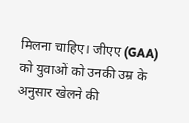मिलना चाहिए। जीएए (GAA) को युवाओं को उनकी उम्र के अनुसार खेलने की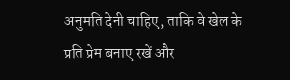अनुमति देनी चाहिए, ताकि वे खेल के प्रति प्रेम बनाए रखें और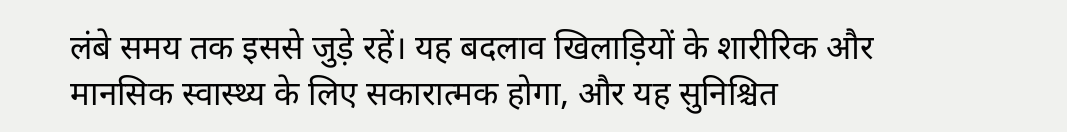लंबे समय तक इससे जुड़े रहें। यह बदलाव खिलाड़ियों के शारीरिक और मानसिक स्वास्थ्य के लिए सकारात्मक होगा, और यह सुनिश्चित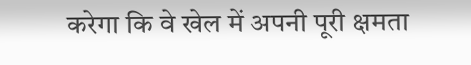करेगा कि वे खेल में अपनी पूरी क्षमता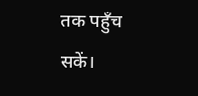तक पहुँच सकें।